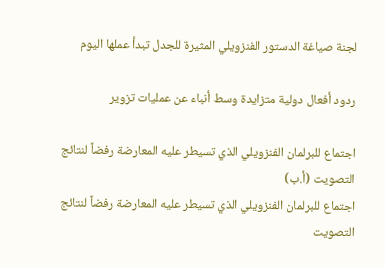لجنة صياغة الدستور الفنزويلي المثيرة للجدل تبدأ عملها اليوم

ردود أفعال دولية متزايدة وسط أنباء عن عمليات تزوير

اجتماع للبرلمان الفنزويلي الذي تسيطر عليه المعارضة رفضاً لنتائج التصويت (أ.ب)
اجتماع للبرلمان الفنزويلي الذي تسيطر عليه المعارضة رفضاً لنتائج التصويت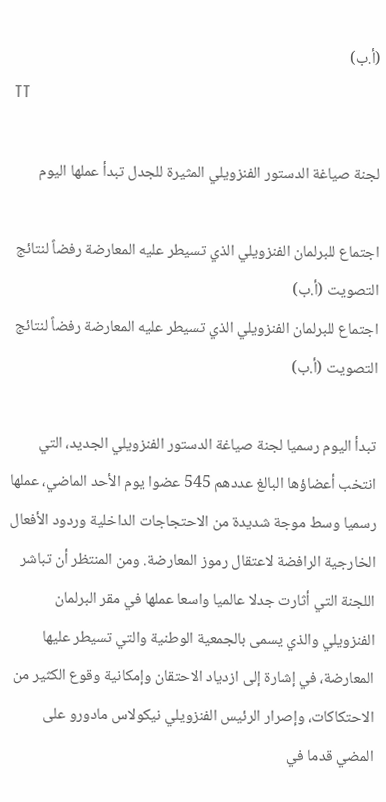(أ.ب)
TT

لجنة صياغة الدستور الفنزويلي المثيرة للجدل تبدأ عملها اليوم

اجتماع للبرلمان الفنزويلي الذي تسيطر عليه المعارضة رفضاً لنتائج التصويت (أ.ب)
اجتماع للبرلمان الفنزويلي الذي تسيطر عليه المعارضة رفضاً لنتائج التصويت (أ.ب)

تبدأ اليوم رسميا لجنة صياغة الدستور الفنزويلي الجديد، التي انتخب أعضاؤها البالغ عددهم 545 عضوا يوم الأحد الماضي، عملها رسميا وسط موجة شديدة من الاحتجاجات الداخلية وردود الأفعال الخارجية الرافضة لاعتقال رموز المعارضة. ومن المنتظر أن تباشر اللجنة التي أثارت جدلا عالميا واسعا عملها في مقر البرلمان الفنزويلي والذي يسمى بالجمعية الوطنية والتي تسيطر عليها المعارضة، في إشارة إلى ازدياد الاحتقان وإمكانية وقوع الكثير من الاحتكاكات، وإصرار الرئيس الفنزويلي نيكولاس مادورو على المضي قدما في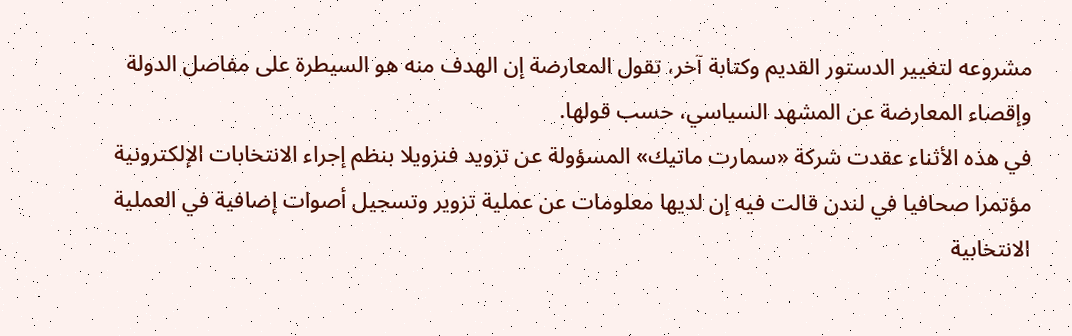مشروعه لتغيير الدستور القديم وكتابة آخر، تقول المعارضة إن الهدف منه هو السيطرة على مفاصل الدولة وإقصاء المعارضة عن المشهد السياسي، حسب قولها.
في هذه الأثناء عقدت شركة «سمارت ماتيك» المسؤولة عن تزويد فنزويلا بنظم إجراء الانتخابات الإلكترونية مؤتمرا صحافيا في لندن قالت فيه إن لديها معلومات عن عملية تزوير وتسجيل أصوات إضافية في العملية الانتخابية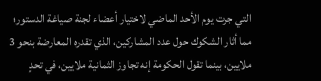التي جرت يوم الأحد الماضي لاختيار أعضاء لجنة صياغة الدستور؛ مما أثار الشكوك حول عدد المشاركين، الذي تقدره المعارضة بنحو 3 ملايين، بينما تقول الحكومة إنه تجاوز الثمانية ملايين، في تحدٍ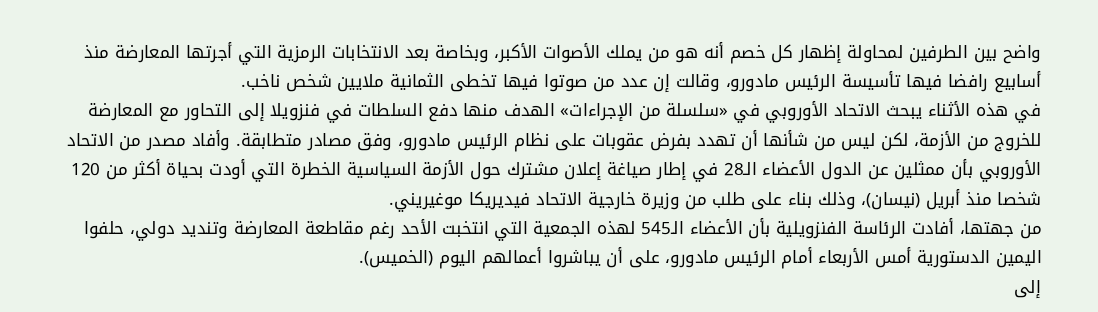واضح بين الطرفين لمحاولة إظهار كل خصم أنه هو من يملك الأصوات الأكبر، وبخاصة بعد الانتخابات الرمزية التي أجرتها المعارضة منذ أسابيع رافضا فيها تأسيسة الرئيس مادورو، وقالت إن عدد من صوتوا فيها تخطى الثمانية ملايين شخص ناخب.
في هذه الأثناء يبحث الاتحاد الأوروبي في «سلسلة من الإجراءات» الهدف منها دفع السلطات في فنزويلا إلى التحاور مع المعارضة للخروج من الأزمة، لكن ليس من شأنها أن تهدد بفرض عقوبات على نظام الرئيس مادورو، وفق مصادر متطابقة. وأفاد مصدر من الاتحاد الأوروبي بأن ممثلين عن الدول الأعضاء الـ28 في إطار صياغة إعلان مشترك حول الأزمة السياسية الخطرة التي أودت بحياة أكثر من 120 شخصا منذ أبريل (نيسان)، وذلك بناء على طلب من وزيرة خارجية الاتحاد فيديريكا موغيريني.
من جهتها، أفادت الرئاسة الفنزويلية بأن الأعضاء الـ545 لهذه الجمعية التي انتخبت الأحد رغم مقاطعة المعارضة وتنديد دولي، حلفوا اليمين الدستورية أمس الأربعاء أمام الرئيس مادورو، على أن يباشروا أعمالهم اليوم (الخميس).
إلى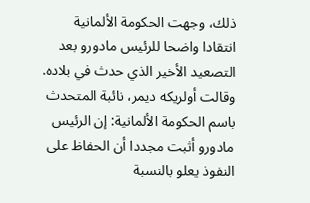ذلك، وجهت الحكومة الألمانية انتقادا واضحا للرئيس مادورو بعد التصعيد الأخير الذي حدث في بلاده. وقالت أولريكه ديمر، نائبة المتحدث باسم الحكومة الألمانية: إن الرئيس مادورو أثبت مجددا أن الحفاظ على النفوذ يعلو بالنسبة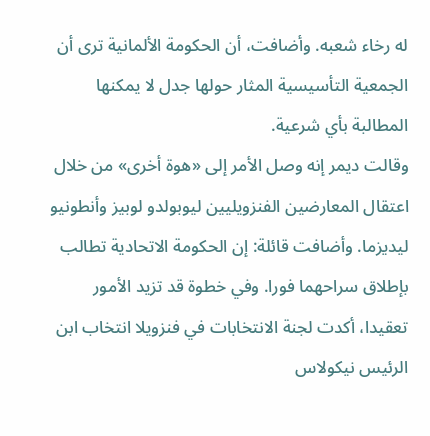له رخاء شعبه. وأضافت، أن الحكومة الألمانية ترى أن الجمعية التأسيسية المثار حولها جدل لا يمكنها المطالبة بأي شرعية.
وقالت ديمر إنه وصل الأمر إلى «هوة أخرى» من خلال اعتقال المعارضين الفنزويليين ليوبولدو لوبيز وأنطونيو ليديزما. وأضافت قائلة: إن الحكومة الاتحادية تطالب بإطلاق سراحهما فورا. وفي خطوة قد تزيد الأمور تعقيدا، أكدت لجنة الانتخابات في فنزويلا انتخاب ابن الرئيس نيكولاس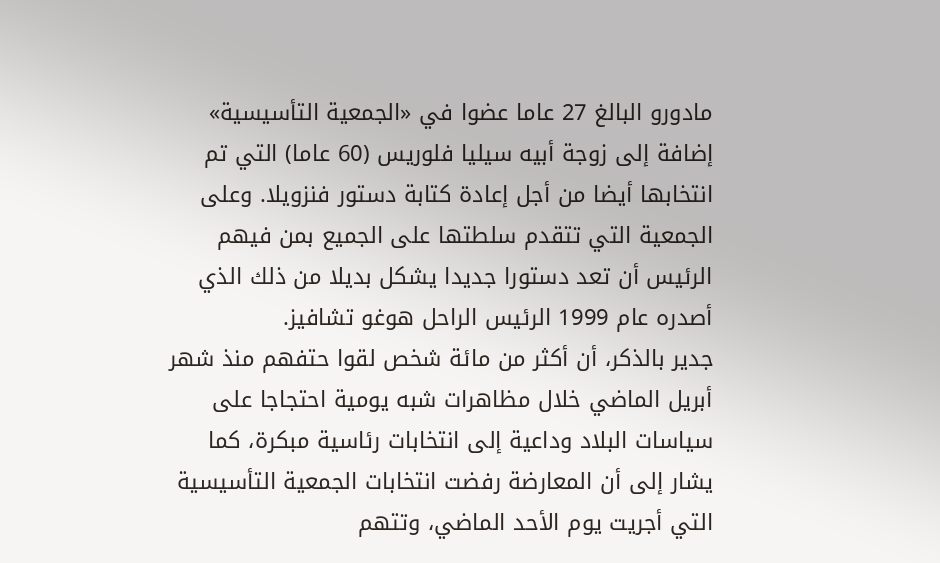مادورو البالغ 27 عاما عضوا في «الجمعية التأسيسية» إضافة إلى زوجة أبيه سيليا فلوريس (60 عاما) التي تم انتخابها أيضا من أجل إعادة كتابة دستور فنزويلا. وعلى الجمعية التي تتقدم سلطتها على الجميع بمن فيهم الرئيس أن تعد دستورا جديدا يشكل بديلا من ذلك الذي أصدره عام 1999 الرئيس الراحل هوغو تشافيز.
جدير بالذكر، أن أكثر من مائة شخص لقوا حتفهم منذ شهر أبريل الماضي خلال مظاهرات شبه يومية احتجاجا على سياسات البلاد وداعية إلى انتخابات رئاسية مبكرة، كما يشار إلى أن المعارضة رفضت انتخابات الجمعية التأسيسية التي أجريت يوم الأحد الماضي، وتتهم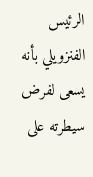الرئيس الفنزويلي بأنه يسعى لفرض سيطرته على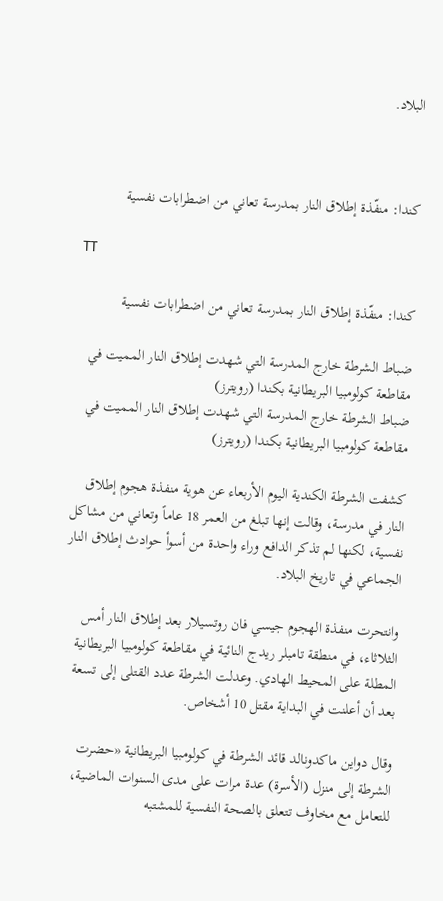البلاد.



كندا: منفّذة إطلاق النار بمدرسة تعاني من اضطرابات نفسية

TT

كندا: منفّذة إطلاق النار بمدرسة تعاني من اضطرابات نفسية

ضباط الشرطة خارج المدرسة التي شهدت إطلاق النار المميت في مقاطعة كولومبيا البريطانية بكندا (رويترز)
ضباط الشرطة خارج المدرسة التي شهدت إطلاق النار المميت في مقاطعة كولومبيا البريطانية بكندا (رويترز)

كشفت الشرطة الكندية اليوم الأربعاء عن هوية منفذة هجوم إطلاق النار في مدرسة، وقالت إنها تبلغ من العمر 18 عاماً وتعاني من مشاكل نفسية، لكنها لم تذكر الدافع وراء واحدة من أسوأ حوادث إطلاق النار الجماعي في تاريخ البلاد.

وانتحرت منفذة الهجوم جيسي فان روتسيلار بعد إطلاق النار أمس الثلاثاء، في منطقة تامبلر ريدج النائية في مقاطعة كولومبيا البريطانية المطلة على المحيط الهادي. وعدلت الشرطة عدد القتلى إلى تسعة بعد أن أعلنت في البداية مقتل 10 أشخاص.

وقال دواين ماكدونالد قائد الشرطة في كولومبيا البريطانية «حضرت الشرطة إلى منزل (الأسرة) عدة مرات على مدى السنوات الماضية، للتعامل مع مخاوف تتعلق بالصحة النفسية للمشتبه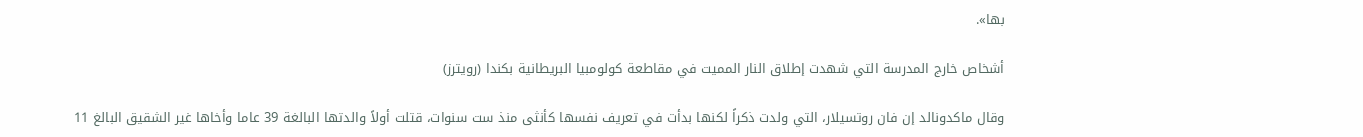بها».

أشخاص خارج المدرسة التي شهدت إطلاق النار المميت في مقاطعة كولومبيا البريطانية بكندا (رويترز)

وقال ماكدونالد إن فان روتسيلار، التي ولدت ذكراً لكنها بدأت في تعريف نفسها كأنثى منذ ست سنوات، قتلت أولاً والدتها البالغة 39 عاما وأخاها غير الشقيق البالغ 11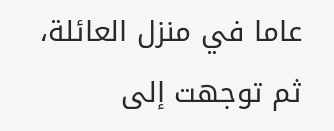عاما في منزل العائلة، ثم توجهت إلى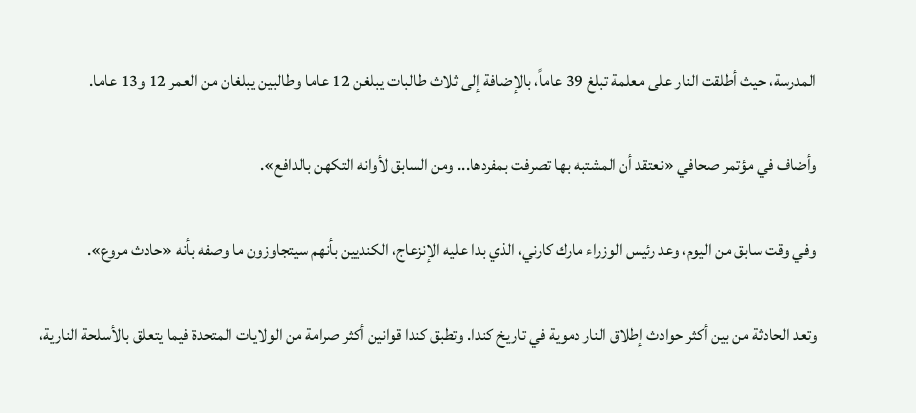المدرسة، حيث أطلقت النار على معلمة تبلغ 39 عاماً، بالإضافة إلى ثلاث طالبات يبلغن 12 عاما وطالبين يبلغان من العمر 12 و13 عاما.

وأضاف في مؤتمر صحافي «نعتقد أن المشتبه بها تصرفت بمفردها... ومن السابق لأوانه التكهن بالدافع».

وفي وقت سابق من اليوم، وعد رئيس الوزراء مارك كارني، الذي بدا عليه الإنزعاج، الكنديين بأنهم سيتجاوزون ما وصفه بأنه «حادث مروع».

وتعد الحادثة من بين أكثر حوادث إطلاق النار دموية في تاريخ كندا. وتطبق كندا قوانين أكثر صرامة من الولايات المتحدة فيما يتعلق بالأسلحة النارية،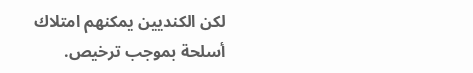لكن الكنديين يمكنهم امتلاك أسلحة بموجب ترخيص.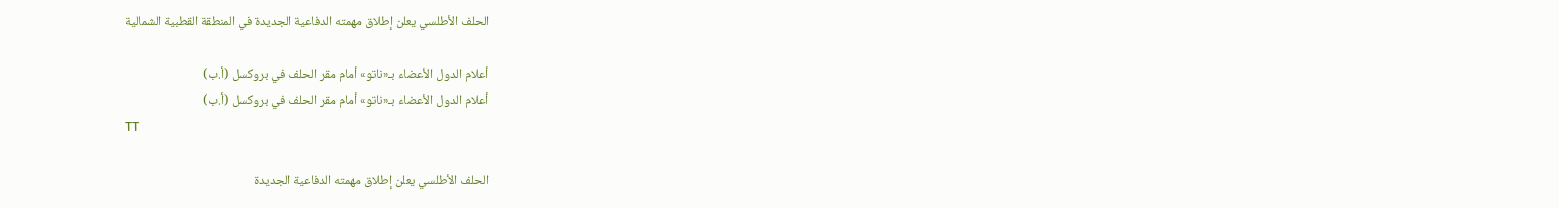الحلف الأطلسي يعلن إطلاق مهمته الدفاعية الجديدة في المنطقة القطبية الشمالية

أعلام الدول الأعضاء بـ«ناتو» أمام مقر الحلف في بروكسل (أ.ب)
أعلام الدول الأعضاء بـ«ناتو» أمام مقر الحلف في بروكسل (أ.ب)
TT

الحلف الأطلسي يعلن إطلاق مهمته الدفاعية الجديدة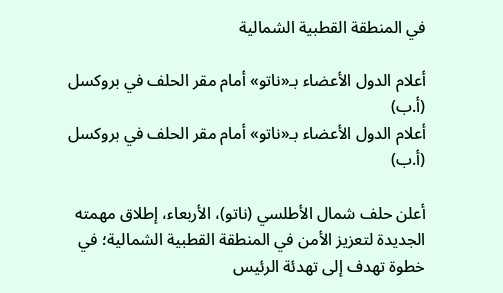في المنطقة القطبية الشمالية

أعلام الدول الأعضاء بـ«ناتو» أمام مقر الحلف في بروكسل (أ.ب)
أعلام الدول الأعضاء بـ«ناتو» أمام مقر الحلف في بروكسل (أ.ب)

أعلن حلف شمال الأطلسي (ناتو)، الأربعاء، إطلاق مهمته الجديدة لتعزيز الأمن في المنطقة القطبية الشمالية؛ في خطوة تهدف إلى تهدئة الرئيس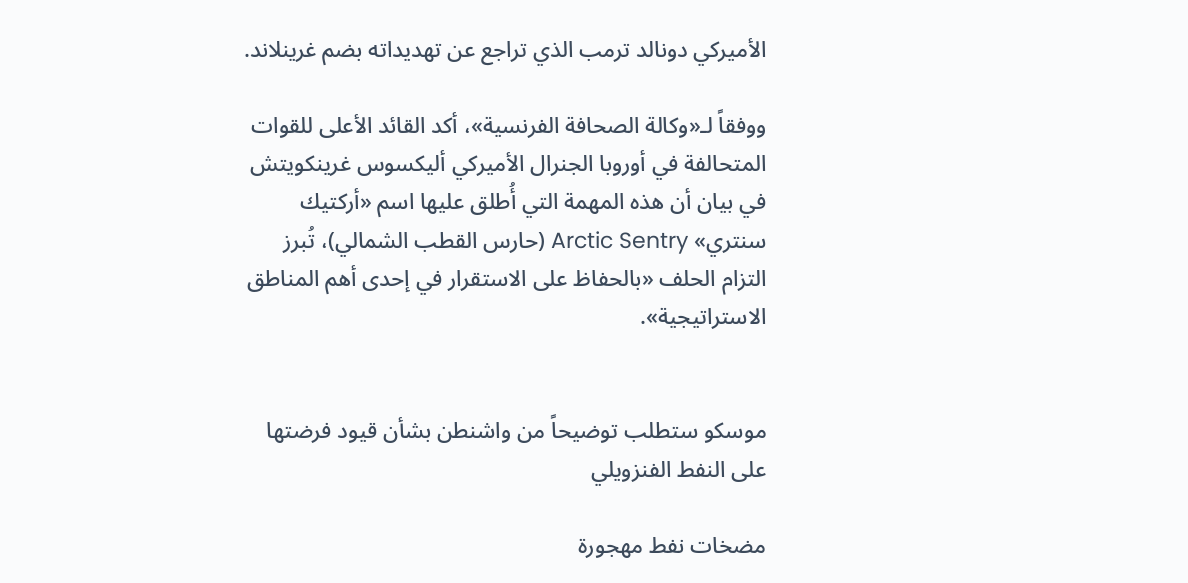الأميركي دونالد ترمب الذي تراجع عن تهديداته بضم غرينلاند.

ووفقاً لـ«وكالة الصحافة الفرنسية»، أكد القائد الأعلى للقوات المتحالفة في أوروبا الجنرال الأميركي أليكسوس غرينكويتش في بيان أن هذه المهمة التي أُطلق عليها اسم «أركتيك سنتري» Arctic Sentry (حارس القطب الشمالي)، تُبرز التزام الحلف «بالحفاظ على الاستقرار في إحدى أهم المناطق الاستراتيجية».


موسكو ستطلب توضيحاً من واشنطن بشأن قيود فرضتها على النفط الفنزويلي

مضخات نفط مهجورة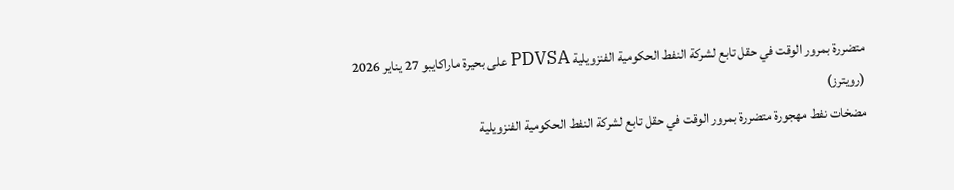متضررة بمرور الوقت في حقل تابع لشركة النفط الحكومية الفنزويلية PDVSA على بحيرة ماراكايبو 27 يناير 2026 (رويترز)
مضخات نفط مهجورة متضررة بمرور الوقت في حقل تابع لشركة النفط الحكومية الفنزويلية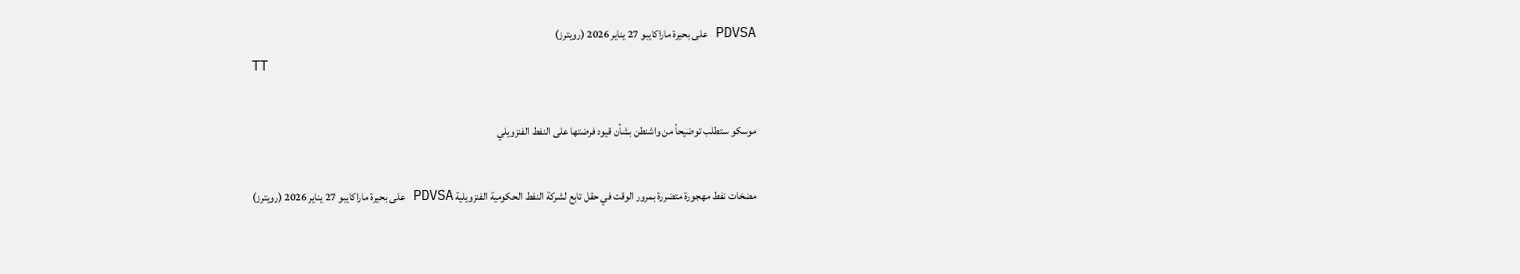PDVSA على بحيرة ماراكايبو 27 يناير 2026 (رويترز)
TT

موسكو ستطلب توضيحاً من واشنطن بشأن قيود فرضتها على النفط الفنزويلي

مضخات نفط مهجورة متضررة بمرور الوقت في حقل تابع لشركة النفط الحكومية الفنزويلية PDVSA على بحيرة ماراكايبو 27 يناير 2026 (رويترز)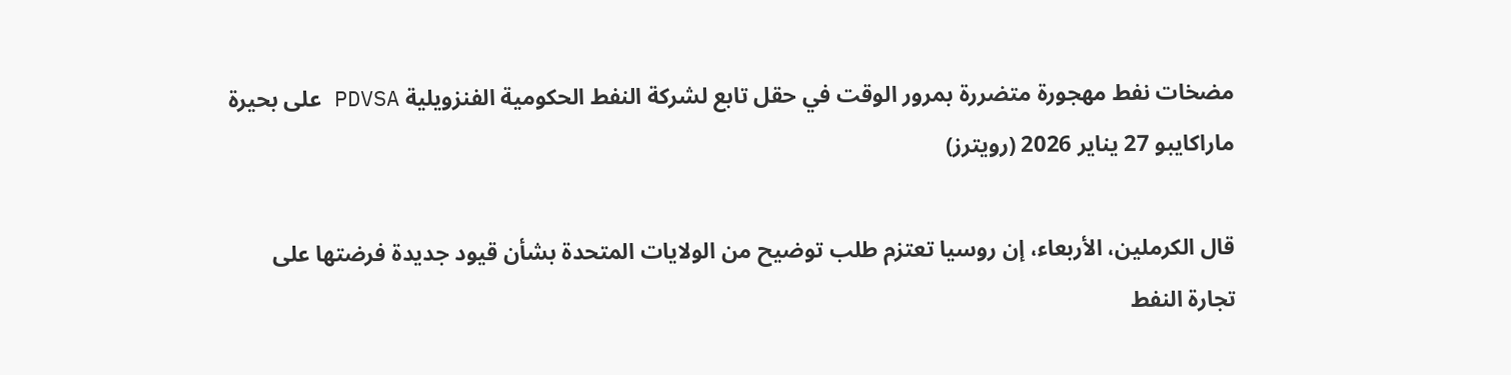مضخات نفط مهجورة متضررة بمرور الوقت في حقل تابع لشركة النفط الحكومية الفنزويلية PDVSA على بحيرة ماراكايبو 27 يناير 2026 (رويترز)

قال الكرملين، الأربعاء، إن روسيا تعتزم طلب توضيح من الولايات المتحدة بشأن قيود جديدة فرضتها على تجارة النفط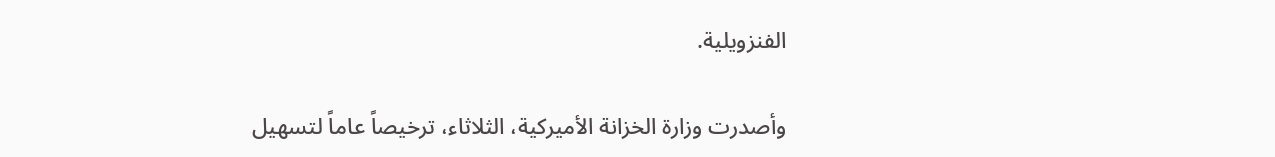الفنزويلية.

وأصدرت وزارة الخزانة الأميركية، الثلاثاء، ترخيصاً عاماً لتسهيل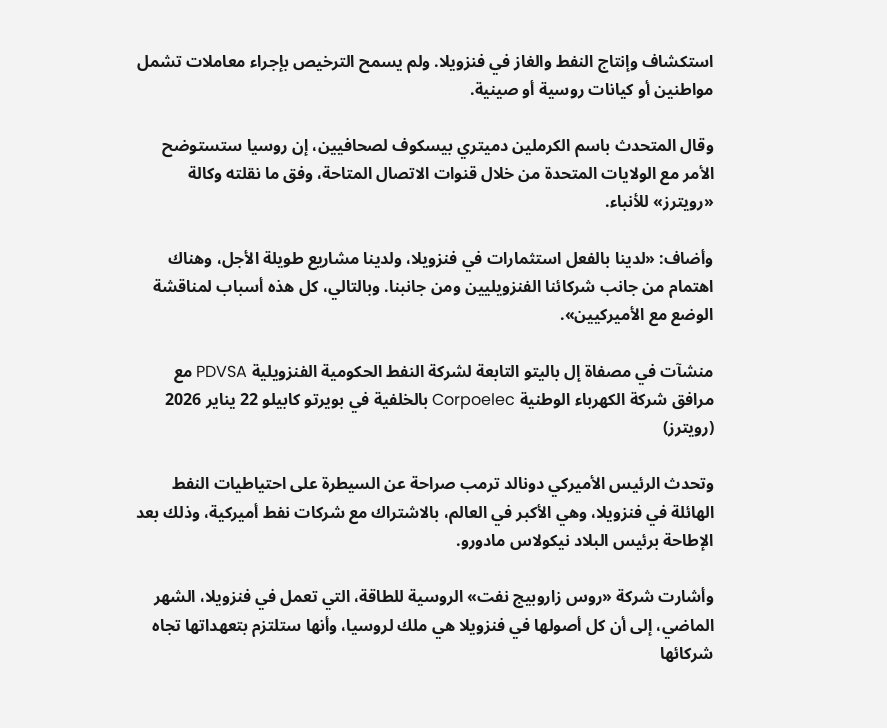استكشاف وإنتاج النفط والغاز في فنزويلا. ولم يسمح الترخيص بإجراء معاملات تشمل مواطنين أو كيانات روسية أو صينية.

وقال المتحدث باسم الكرملين دميتري بيسكوف لصحافيين، إن روسيا ستستوضح الأمر مع الولايات المتحدة من خلال قنوات الاتصال المتاحة، وفق ما نقلته وكالة «رويترز» للأنباء.

وأضاف: «لدينا بالفعل استثمارات في فنزويلا، ولدينا مشاريع طويلة الأجل، وهناك اهتمام من جانب شركائنا الفنزويليين ومن جانبنا. وبالتالي، كل هذه أسباب لمناقشة الوضع مع الأميركيين».

منشآت في مصفاة إل باليتو التابعة لشركة النفط الحكومية الفنزويلية PDVSA مع مرافق شركة الكهرباء الوطنية Corpoelec بالخلفية في بويرتو كابيلو 22 يناير 2026 (رويترز)

وتحدث الرئيس الأميركي دونالد ترمب صراحة عن السيطرة على احتياطيات النفط الهائلة في فنزويلا، وهي الأكبر في العالم، بالاشتراك مع شركات نفط أميركية، وذلك بعد الإطاحة برئيس البلاد نيكولاس مادورو.

وأشارت شركة «روس زاروبيج نفت» الروسية للطاقة، التي تعمل في فنزويلا، الشهر الماضي، إلى أن كل أصولها في فنزويلا هي ملك لروسيا، وأنها ستلتزم بتعهداتها تجاه شركائها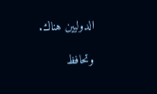الدوليين هناك.

وتحافظ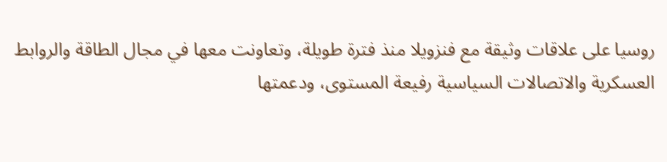روسيا على علاقات وثيقة مع فنزويلا منذ فترة طويلة، وتعاونت معها في مجال الطاقة والروابط العسكرية والاتصالات السياسية رفيعة المستوى، ودعمتها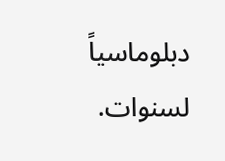دبلوماسياً لسنوات.